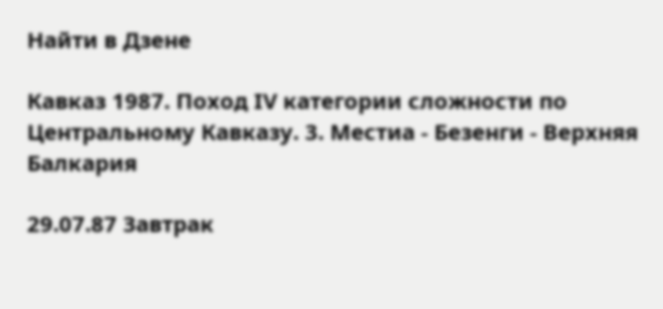Найти в Дзене

Кавказ 1987. Поход IV категории сложности по Центральному Кавказу. 3. Местиа - Безенги - Верхняя Балкария

29.07.87 Завтрак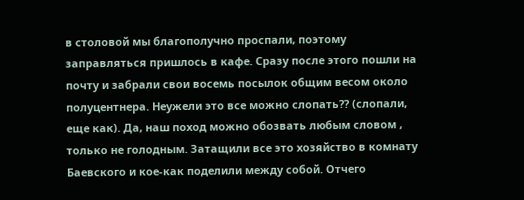в столовой мы благополучно проспали, поэтому заправляться пришлось в кафе. Сразу после этого пошли на почту и забрали свои восемь посылок общим весом около полуцентнера. Неужели это все можно слопать?? (слопали, еще как). Да, наш поход можно обозвать любым словом , только не голодным. Затащили все это хозяйство в комнату Баевского и кое-как поделили между собой. Отчего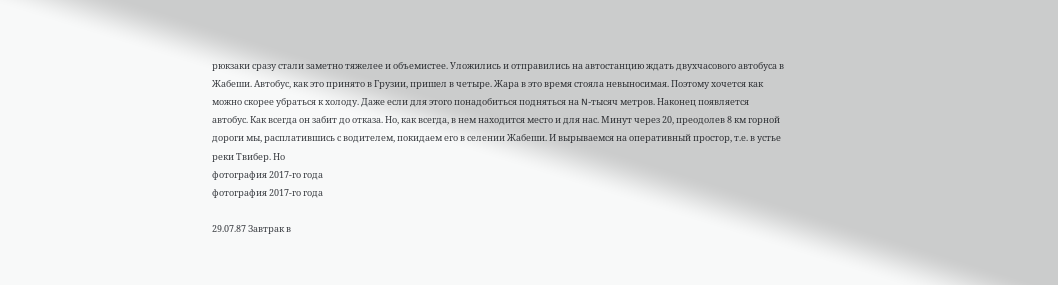рюкзаки сразу стали заметно тяжелее и объемистее. Уложились и отправились на автостанцию ждать двухчасового автобуса в Жабеши. Автобус, как это принято в Грузии, пришел в четыре. Жара в это время стояла невыносимая. Поэтому хочется как можно скорее убраться к холоду. Даже если для этого понадобиться подняться на N-тысяч метров. Наконец появляется автобус. Как всегда он забит до отказа. Но, как всегда, в нем находится место и для нас. Минут через 20, преодолев 8 км горной дороги мы, расплатившись с водителем, покидаем его в селении Жабеши. И вырываемся на оперативный простор, т.е. в устье реки Твибер. Но
фотография 2017-го года
фотография 2017-го года

29.07.87 Завтрак в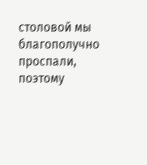столовой мы благополучно проспали, поэтому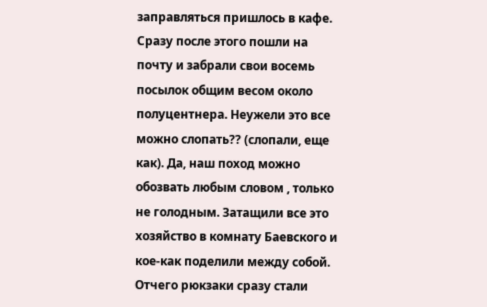заправляться пришлось в кафе. Сразу после этого пошли на почту и забрали свои восемь посылок общим весом около полуцентнера. Неужели это все можно слопать?? (слопали, еще как). Да, наш поход можно обозвать любым словом , только не голодным. Затащили все это хозяйство в комнату Баевского и кое-как поделили между собой. Отчего рюкзаки сразу стали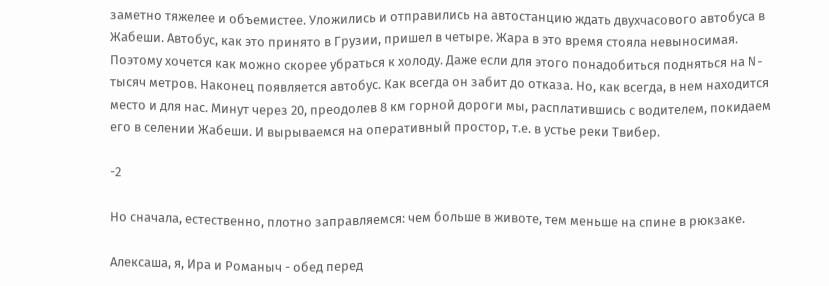заметно тяжелее и объемистее. Уложились и отправились на автостанцию ждать двухчасового автобуса в Жабеши. Автобус, как это принято в Грузии, пришел в четыре. Жара в это время стояла невыносимая. Поэтому хочется как можно скорее убраться к холоду. Даже если для этого понадобиться подняться на N-тысяч метров. Наконец появляется автобус. Как всегда он забит до отказа. Но, как всегда, в нем находится место и для нас. Минут через 20, преодолев 8 км горной дороги мы, расплатившись с водителем, покидаем его в селении Жабеши. И вырываемся на оперативный простор, т.е. в устье реки Твибер.

-2

Но сначала, естественно, плотно заправляемся: чем больше в животе, тем меньше на спине в рюкзаке.

Алексаша, я, Ира и Романыч - обед перед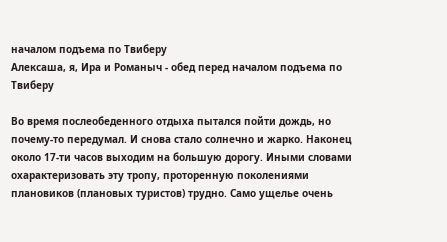началом подъема по Твиберу
Алексаша, я, Ира и Романыч - обед перед началом подъема по Твиберу

Во время послеобеденного отдыха пытался пойти дождь, но почему-то передумал. И снова стало солнечно и жарко. Наконец около 17-ти часов выходим на большую дорогу. Иными словами охарактеризовать эту тропу, проторенную поколениями плановиков (плановых туристов) трудно. Само ущелье очень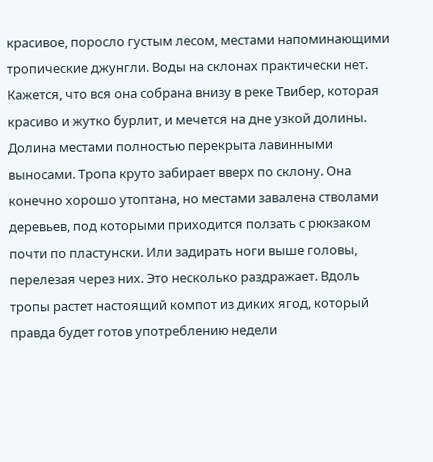красивое, поросло густым лесом, местами напоминающими тропические джунгли. Воды на склонах практически нет. Кажется, что вся она собрана внизу в реке Твибер, которая красиво и жутко бурлит, и мечется на дне узкой долины. Долина местами полностью перекрыта лавинными выносами. Тропа круто забирает вверх по склону. Она конечно хорошо утоптана, но местами завалена стволами деревьев, под которыми приходится ползать с рюкзаком почти по пластунски. Или задирать ноги выше головы, перелезая через них. Это несколько раздражает. Вдоль тропы растет настоящий компот из диких ягод, который правда будет готов употреблению недели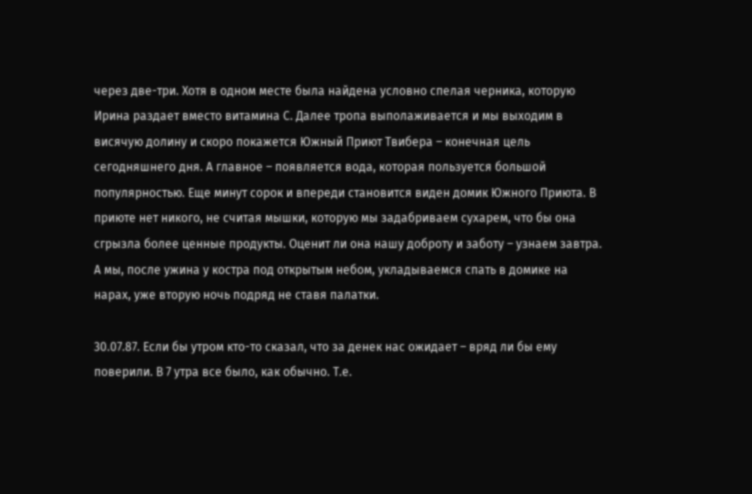через две-три. Хотя в одном месте была найдена условно спелая черника, которую Ирина раздает вместо витамина С. Далее тропа выполаживается и мы выходим в висячую долину и скоро покажется Южный Приют Твибера – конечная цель сегодняшнего дня. А главное – появляется вода, которая пользуется большой популярностью. Еще минут сорок и впереди становится виден домик Южного Приюта. В приюте нет никого, не считая мышки, которую мы задабриваем сухарем, что бы она сгрызла более ценные продукты. Оценит ли она нашу доброту и заботу – узнаем завтра. А мы, после ужина у костра под открытым небом, укладываемся спать в домике на нарах, уже вторую ночь подряд не ставя палатки.

30.07.87. Если бы утром кто-то сказал, что за денек нас ожидает – вряд ли бы ему поверили. В 7 утра все было, как обычно. Т.е.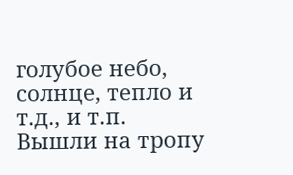голубое небо, солнце, тепло и т.д., и т.п. Вышли на тропу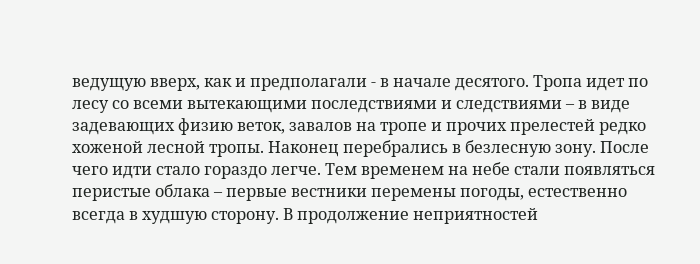ведущую вверх, как и предполагали - в начале десятого. Тропа идет по лесу со всеми вытекающими последствиями и следствиями – в виде задевающих физию веток, завалов на тропе и прочих прелестей редко хоженой лесной тропы. Наконец перебрались в безлесную зону. После чего идти стало гораздо легче. Тем временем на небе стали появляться перистые облака – первые вестники перемены погоды, естественно всегда в худшую сторону. В продолжение неприятностей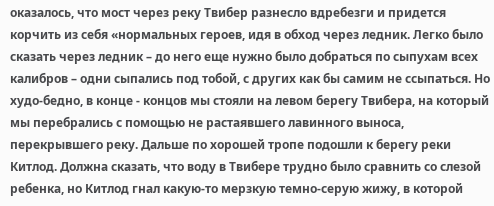оказалось, что мост через реку Твибер разнесло вдребезги и придется корчить из себя «нормальных героев, идя в обход через ледник. Легко было сказать через ледник – до него еще нужно было добраться по сыпухам всех калибров – одни сыпались под тобой, с других как бы самим не ссыпаться. Но худо-бедно, в конце - концов мы стояли на левом берегу Твибера, на который мы перебрались с помощью не растаявшего лавинного выноса, перекрывшего реку. Дальше по хорошей тропе подошли к берегу реки Китлод. Должна сказать, что воду в Твибере трудно было сравнить со слезой ребенка, но Китлод гнал какую-то мерзкую темно-серую жижу, в которой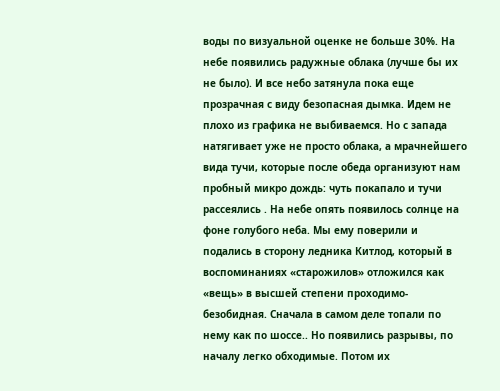воды по визуальной оценке не больше 30%. На небе появились радужные облака (лучше бы их не было). И все небо затянула пока еще прозрачная с виду безопасная дымка. Идем не плохо из графика не выбиваемся. Но с запада натягивает уже не просто облака, а мрачнейшего вида тучи, которые после обеда организуют нам пробный микро дождь: чуть покапало и тучи рассеялись . На небе опять появилось солнце на фоне голубого неба. Мы ему поверили и подались в сторону ледника Китлод, который в воспоминаниях «старожилов» отложился как «вещь» в высшей степени проходимо-безобидная. Сначала в самом деле топали по нему как по шоссе.. Но появились разрывы, по началу легко обходимые. Потом их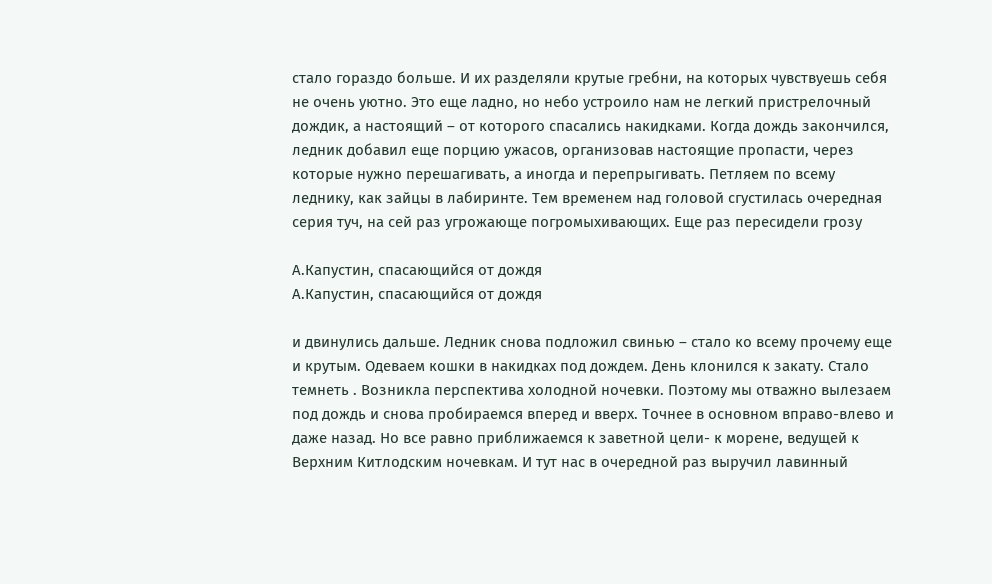стало гораздо больше. И их разделяли крутые гребни, на которых чувствуешь себя не очень уютно. Это еще ладно, но небо устроило нам не легкий пристрелочный дождик, а настоящий – от которого спасались накидками. Когда дождь закончился, ледник добавил еще порцию ужасов, организовав настоящие пропасти, через которые нужно перешагивать, а иногда и перепрыгивать. Петляем по всему леднику, как зайцы в лабиринте. Тем временем над головой сгустилась очередная серия туч, на сей раз угрожающе погромыхивающих. Еще раз пересидели грозу

А.Капустин, спасающийся от дождя
А.Капустин, спасающийся от дождя

и двинулись дальше. Ледник снова подложил свинью – стало ко всему прочему еще и крутым. Одеваем кошки в накидках под дождем. День клонился к закату. Стало темнеть . Возникла перспектива холодной ночевки. Поэтому мы отважно вылезаем под дождь и снова пробираемся вперед и вверх. Точнее в основном вправо-влево и даже назад. Но все равно приближаемся к заветной цели- к морене, ведущей к Верхним Китлодским ночевкам. И тут нас в очередной раз выручил лавинный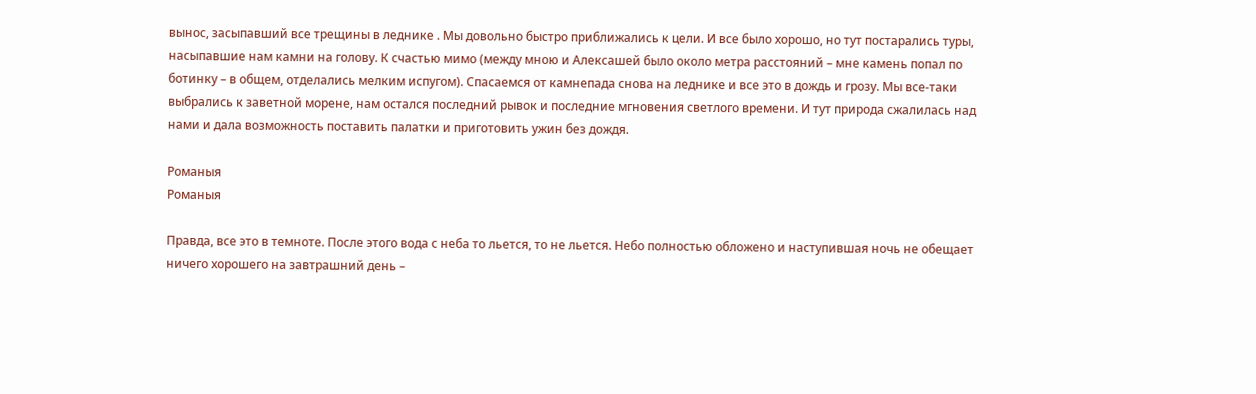вынос, засыпавший все трещины в леднике . Мы довольно быстро приближались к цели. И все было хорошо, но тут постарались туры, насыпавшие нам камни на голову. К счастью мимо (между мною и Алексашей было около метра расстояний – мне камень попал по ботинку – в общем, отделались мелким испугом). Спасаемся от камнепада снова на леднике и все это в дождь и грозу. Мы все-таки выбрались к заветной морене, нам остался последний рывок и последние мгновения светлого времени. И тут природа сжалилась над нами и дала возможность поставить палатки и приготовить ужин без дождя.

Романыя
Романыя

Правда, все это в темноте. После этого вода с неба то льется, то не льется. Небо полностью обложено и наступившая ночь не обещает ничего хорошего на завтрашний день –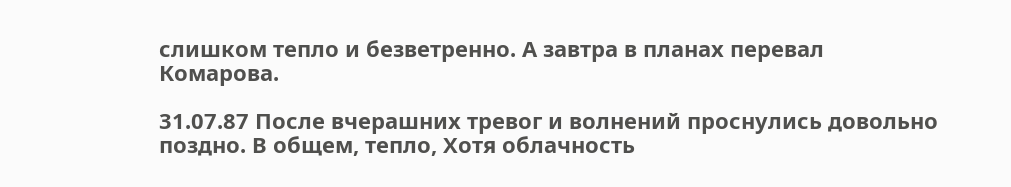слишком тепло и безветренно. А завтра в планах перевал Комарова.

31.07.87 После вчерашних тревог и волнений проснулись довольно поздно. В общем, тепло, Хотя облачность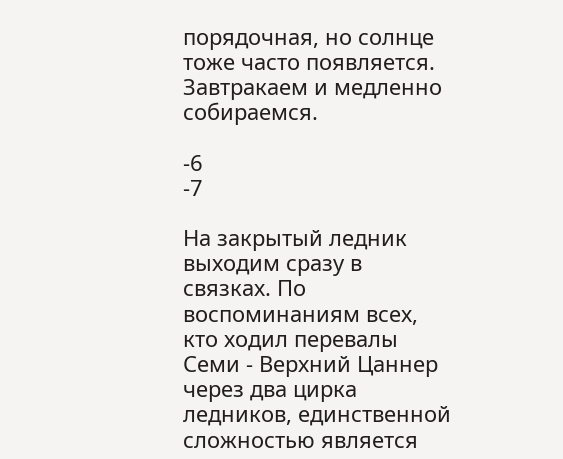порядочная, но солнце тоже часто появляется. Завтракаем и медленно собираемся.

-6
-7

На закрытый ледник выходим сразу в связках. По воспоминаниям всех, кто ходил перевалы Семи - Верхний Цаннер через два цирка ледников, единственной сложностью является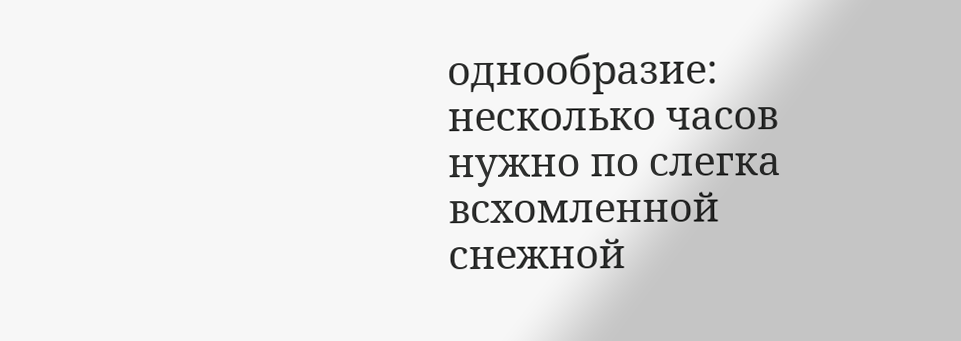однообразие: несколько часов нужно по слегка всхомленной снежной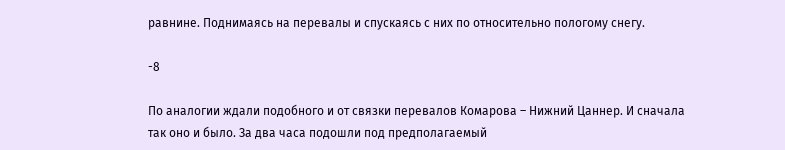равнине. Поднимаясь на перевалы и спускаясь с них по относительно пологому снегу.

-8

По аналогии ждали подобного и от связки перевалов Комарова – Нижний Цаннер. И сначала так оно и было. За два часа подошли под предполагаемый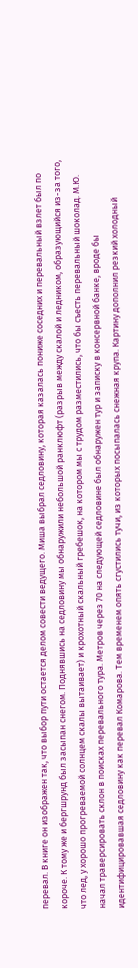перевал. В книге он изображен так, что выбор пути остается делом совести ведущего. Миша выбрал седловину, которая казалась пониже соседних и перевальный взлет был по короче. К тому же и бергшрунд был засыпан снегом. Поднявшись на седловину мы обнаружили небольшой ранклюфт (разрыв между скалой и ледником, образующийся из-за того, что лед, у хорошо прогреваемой солнцем скалы вытаивает) и крохотный скальный гребешок, на котором мы с трудом разместились, что бы съесть перевальный шоколад. М.Ю. начал траверсировать склон в поисках перевального тура. Метров через 70 на следующей седловине был обнаружен тур и записку в консервной банке, вроде бы идентифицировавшая седловину как перевал Комарова. Тем временем опять сгустились тучи, из которых посыпалась снежная крупа. Картину дополнил резкий холодный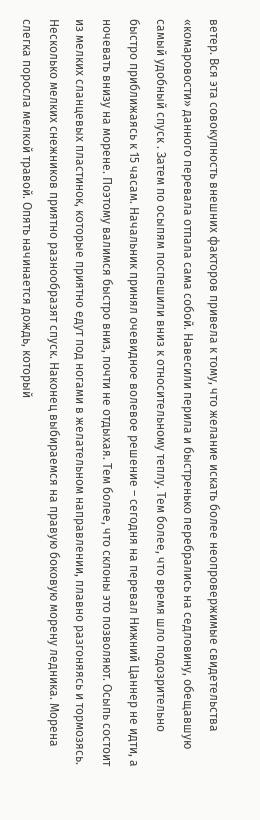ветер. Вся эта совокупность внешних факторов привела к тому, что желание искать более неопровержимые свидетельства «комаровости» данного перевала отпала сама собой. Навесили перила и быстренько перебрались на седловину, обещавшую самый удобный спуск . Затем по осыпям поспешили вниз к относительному теплу. Тем более, что время шло подозрительно быстро приближаясь к 15 часам. Начальник принял очевидное волевое решение – сегодня на перевал Нижний Цаннер не идти, а ночевать внизу на морене. Поэтому валимся быстро вниз, почти не отдыхая. Тем более, что склоны это позволяют. Осыпь состоит из мелких сланцевых пластинок, которые приятно едут под ногами в желательном направлении, плавно разгоняясь и тормозясь. Несколько мелких снежников приятно разнообразят спуск. Наконец выбираемся на правую боковую морену ледника. Морена слегка поросла мелкой травой. Опять начинается дождь, который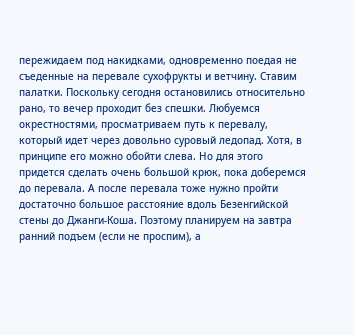пережидаем под накидками, одновременно поедая не съеденные на перевале сухофрукты и ветчину. Ставим палатки. Поскольку сегодня остановились относительно рано, то вечер проходит без спешки. Любуемся окрестностями, просматриваем путь к перевалу, который идет через довольно суровый ледопад. Хотя, в принципе его можно обойти слева. Но для этого придется сделать очень большой крюк, пока доберемся до перевала. А после перевала тоже нужно пройти достаточно большое расстояние вдоль Безенгийской стены до Джанги-Коша. Поэтому планируем на завтра ранний подъем (если не проспим), а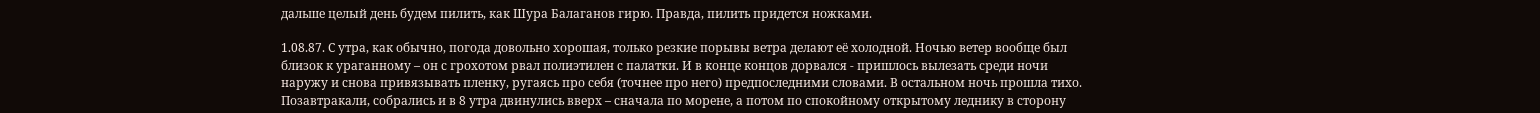дальше целый день будем пилить, как Шура Балаганов гирю. Правда, пилить придется ножками.

1.08.87. С утра, как обычно, погода довольно хорошая, только резкие порывы ветра делают её холодной. Ночью ветер вообще был близок к ураганному – он с грохотом рвал полиэтилен с палатки. И в конце концов дорвался - пришлось вылезать среди ночи наружу и снова привязывать пленку, ругаясь про себя (точнее про него) предпоследними словами. В остальном ночь прошла тихо. Позавтракали, собрались и в 8 утра двинулись вверх – сначала по морене, а потом по спокойному открытому леднику в сторону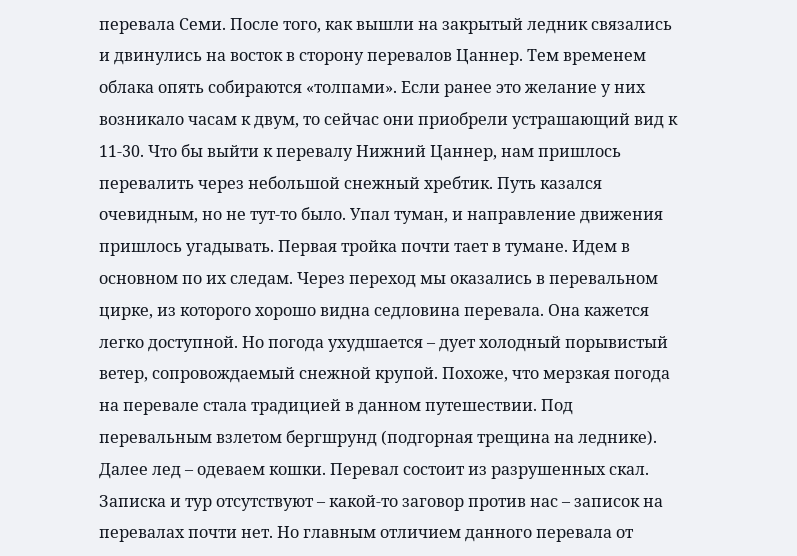перевала Семи. После того, как вышли на закрытый ледник связались и двинулись на восток в сторону перевалов Цаннер. Тем временем облака опять собираются «толпами». Если ранее это желание у них возникало часам к двум, то сейчас они приобрели устрашающий вид к 11-30. Что бы выйти к перевалу Нижний Цаннер, нам пришлось перевалить через небольшой снежный хребтик. Путь казался очевидным, но не тут-то было. Упал туман, и направление движения пришлось угадывать. Первая тройка почти тает в тумане. Идем в основном по их следам. Через переход мы оказались в перевальном цирке, из которого хорошо видна седловина перевала. Она кажется легко доступной. Но погода ухудшается – дует холодный порывистый ветер, сопровождаемый снежной крупой. Похоже, что мерзкая погода на перевале стала традицией в данном путешествии. Под перевальным взлетом бергшрунд (подгорная трещина на леднике). Далее лед – одеваем кошки. Перевал состоит из разрушенных скал. Записка и тур отсутствуют – какой-то заговор против нас – записок на перевалах почти нет. Но главным отличием данного перевала от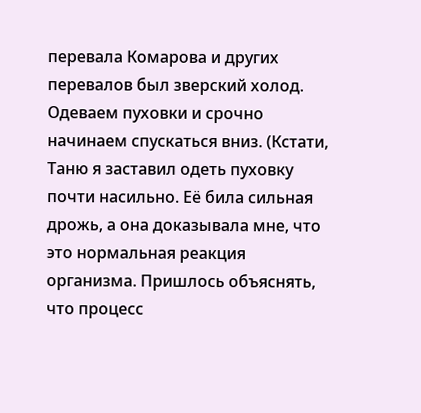перевала Комарова и других перевалов был зверский холод. Одеваем пуховки и срочно начинаем спускаться вниз. (Кстати, Таню я заставил одеть пуховку почти насильно. Её била сильная дрожь, а она доказывала мне, что это нормальная реакция организма. Пришлось объяснять, что процесс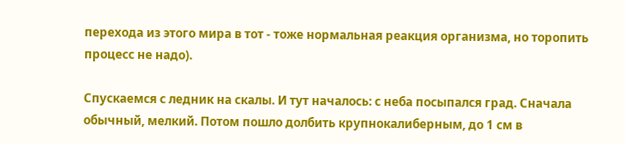перехода из этого мира в тот - тоже нормальная реакция организма, но торопить процесс не надо).

Спускаемся с ледник на скалы. И тут началось: с неба посыпался град. Сначала обычный, мелкий. Потом пошло долбить крупнокалиберным, до 1 см в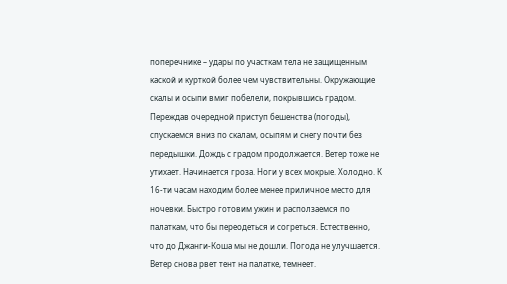поперечнике – удары по участкам тела не защищенным каской и курткой более чем чувствительны. Окружающие скалы и осыпи вмиг побелели, покрывшись градом. Переждав очередной приступ бешенства (погоды), спускаемся вниз по скалам, осыпям и снегу почти без передышки. Дождь с градом продолжается. Ветер тоже не утихает. Начинается гроза. Ноги у всех мокрые. Холодно. К 16-ти часам находим более менее приличное место для ночевки. Быстро готовим ужин и расползаемся по палаткам, что бы переодеться и согреться. Естественно, что до Джанги-Коша мы не дошли. Погода не улучшается. Ветер снова рвет тент на палатке, темнеет.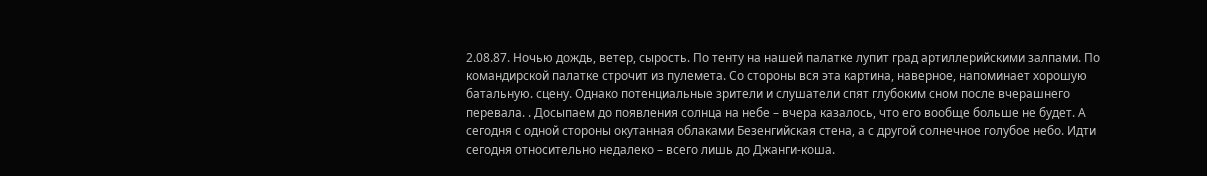2.08.87. Ночью дождь, ветер, сырость. По тенту на нашей палатке лупит град артиллерийскими залпами. По командирской палатке строчит из пулемета. Со стороны вся эта картина, наверное, напоминает хорошую батальную. сцену. Однако потенциальные зрители и слушатели спят глубоким сном после вчерашнего перевала. . Досыпаем до появления солнца на небе – вчера казалось, что его вообще больше не будет. А сегодня с одной стороны окутанная облаками Безенгийская стена, а с другой солнечное голубое небо. Идти сегодня относительно недалеко – всего лишь до Джанги-коша.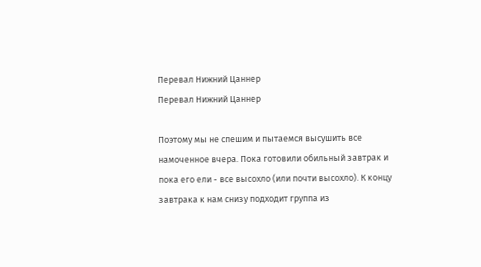Перевал Нижний Цаннер
Перевал Нижний Цаннер

Поэтому мы не спешим и пытаемся высушить все намоченное вчера. Пока готовили обильный завтрак и пока его ели - все высохло (или почти высохло). К концу завтрака к нам снизу подходит группа из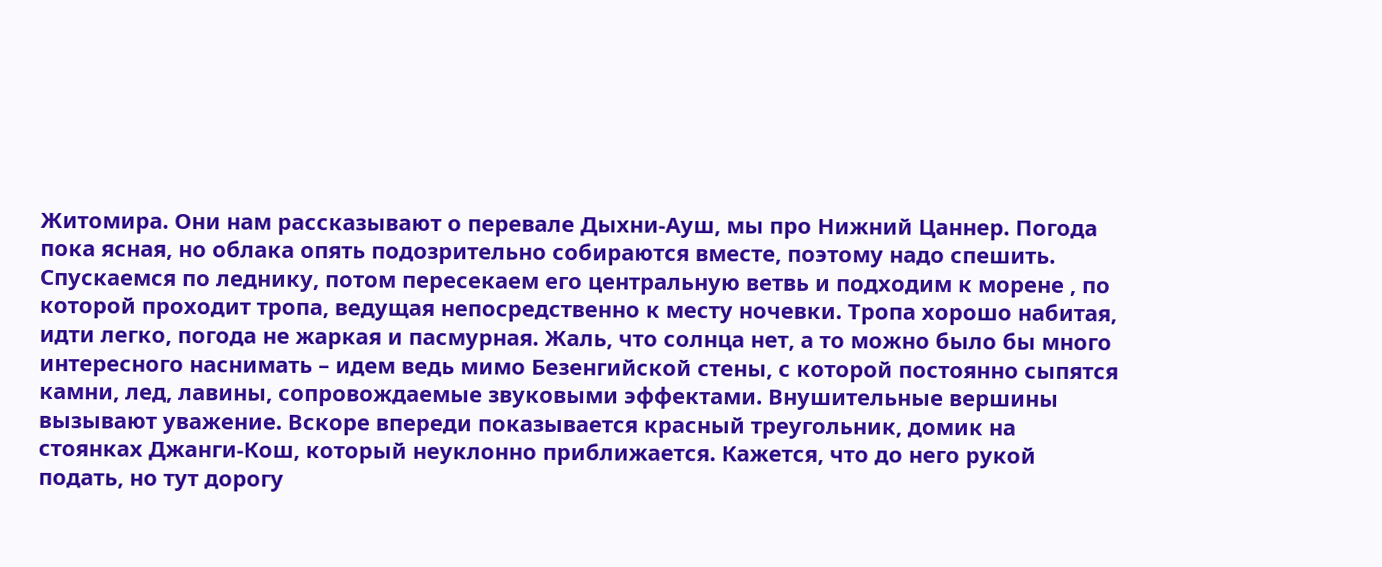Житомира. Они нам рассказывают о перевале Дыхни-Ауш, мы про Нижний Цаннер. Погода пока ясная, но облака опять подозрительно собираются вместе, поэтому надо спешить. Спускаемся по леднику, потом пересекаем его центральную ветвь и подходим к морене , по которой проходит тропа, ведущая непосредственно к месту ночевки. Тропа хорошо набитая, идти легко, погода не жаркая и пасмурная. Жаль, что солнца нет, а то можно было бы много интересного наснимать – идем ведь мимо Безенгийской стены, с которой постоянно сыпятся камни, лед, лавины, сопровождаемые звуковыми эффектами. Внушительные вершины вызывают уважение. Вскоре впереди показывается красный треугольник, домик на стоянках Джанги-Кош, который неуклонно приближается. Кажется, что до него рукой подать, но тут дорогу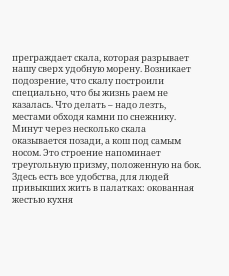преграждает скала, которая разрывает нашу сверх удобную морену. Возникает подозрение, что скалу построили специально, что бы жизнь раем не казалась. Что делать – надо лезть, местами обходя камни по снежнику. Минут через несколько скала оказывается позади, а кош под самым носом. Это строение напоминает треугольную призму, положенную на бок. Здесь есть все удобства, для людей привыкших жить в палатках: окованная жестью кухня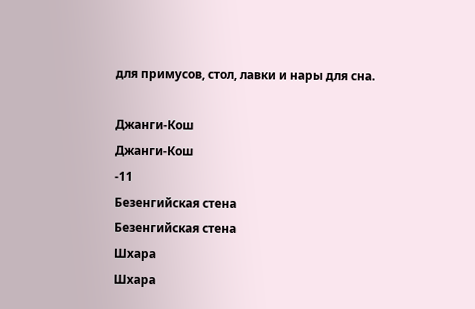для примусов, стол, лавки и нары для сна.

Джанги-Кош
Джанги-Кош
-11
Безенгийская стена
Безенгийская стена
Шхара
Шхара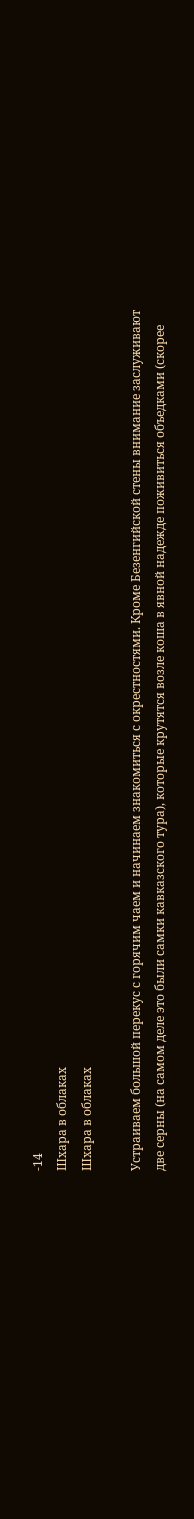-14
Шхара в облаках
Шхара в облаках

Устраиваем большой перекус с горячим чаем и начинаем знакомиться с окрестностями. Кроме Безенгийской стены внимание заслуживают две серны (на самом деле это были самки кавказского тура), которые крутятся возле коша в явной надежде поживиться объедками (скорее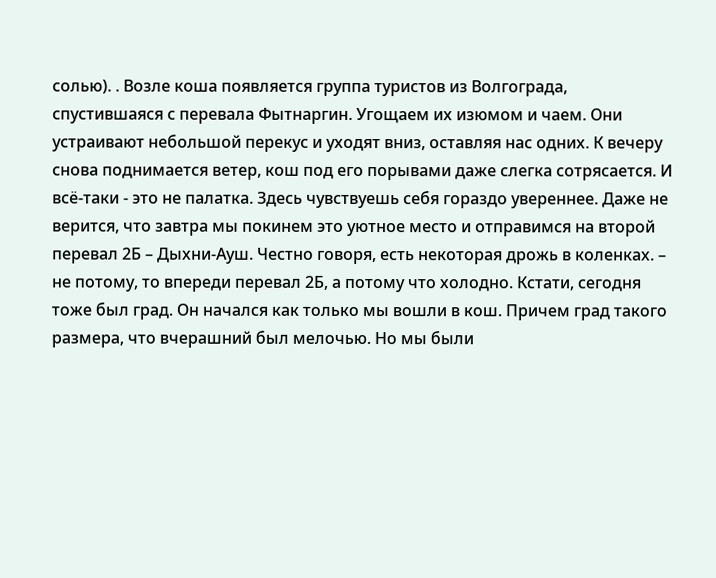солью). . Возле коша появляется группа туристов из Волгограда, спустившаяся с перевала Фытнаргин. Угощаем их изюмом и чаем. Они устраивают небольшой перекус и уходят вниз, оставляя нас одних. К вечеру снова поднимается ветер, кош под его порывами даже слегка сотрясается. И всё-таки - это не палатка. Здесь чувствуешь себя гораздо увереннее. Даже не верится, что завтра мы покинем это уютное место и отправимся на второй перевал 2Б – Дыхни-Ауш. Честно говоря, есть некоторая дрожь в коленках. – не потому, то впереди перевал 2Б, а потому что холодно. Кстати, сегодня тоже был град. Он начался как только мы вошли в кош. Причем град такого размера, что вчерашний был мелочью. Но мы были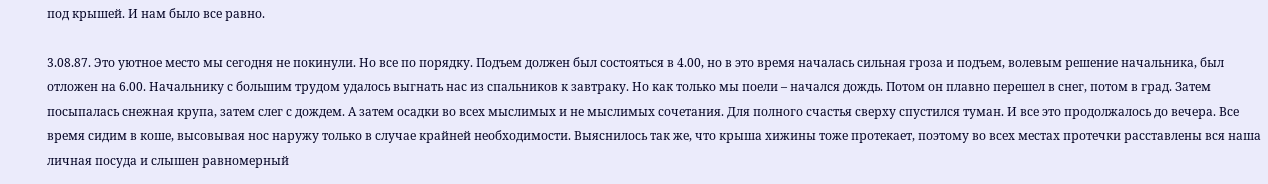под крышей. И нам было все равно.

3.08.87. Это уютное место мы сегодня не покинули. Но все по порядку. Подъем должен был состояться в 4.00, но в это время началась сильная гроза и подъем, волевым решение начальника, был отложен на 6.00. Начальнику с большим трудом удалось выгнать нас из спальников к завтраку. Но как только мы поели – начался дождь. Потом он плавно перешел в снег, потом в град. Затем посыпалась снежная крупа, затем слег с дождем. А затем осадки во всех мыслимых и не мыслимых сочетания. Для полного счастья сверху спустился туман. И все это продолжалось до вечера. Все время сидим в коше, высовывая нос наружу только в случае крайней необходимости. Выяснилось так же, что крыша хижины тоже протекает, поэтому во всех местах протечки расставлены вся наша личная посуда и слышен равномерный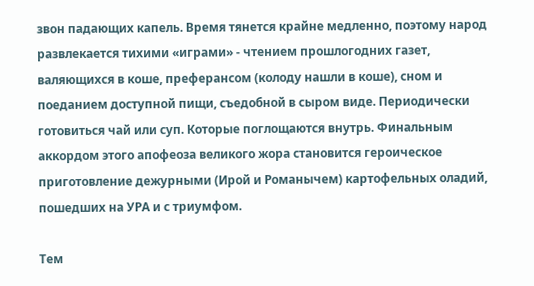звон падающих капель. Время тянется крайне медленно, поэтому народ развлекается тихими «играми» - чтением прошлогодних газет, валяющихся в коше, преферансом (колоду нашли в коше), сном и поеданием доступной пищи, съедобной в сыром виде. Периодически готовиться чай или суп. Которые поглощаются внутрь. Финальным аккордом этого апофеоза великого жора становится героическое приготовление дежурными (Ирой и Романычем) картофельных оладий, пошедших на УРА и с триумфом.

Тем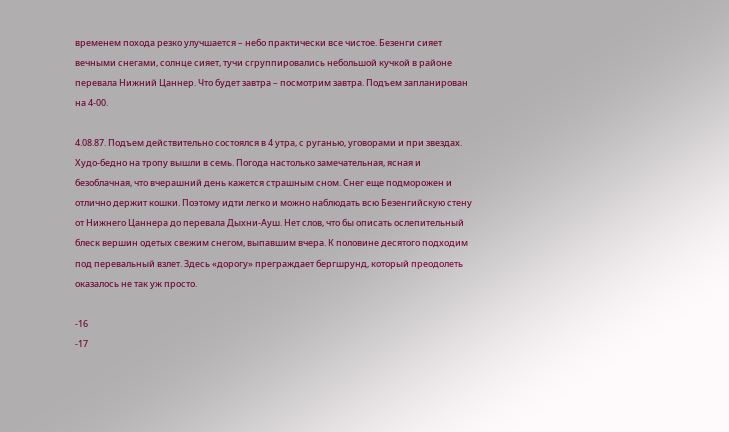временем похода резко улучшается – небо практически все чистое. Безенги сияет вечными снегами, солнце сияет, тучи сгруппировались небольшой кучкой в районе перевала Нижний Цаннер. Что будет завтра – посмотрим завтра. Подъем запланирован на 4-00.

4.08.87. Подъем действительно состоялся в 4 утра, с руганью, уговорами и при звездах. Худо-бедно на тропу вышли в семь. Погода настолько замечательная, ясная и безоблачная, что вчерашний день кажется страшным сном. Снег еще подморожен и отлично держит кошки. Поэтому идти легко и можно наблюдать всю Безенгийскую стену от Нижнего Цаннера до перевала Дыхни-Ауш. Нет слов, что бы описать ослепительный блеск вершин одетых свежим снегом, выпавшим вчера. К половине десятого подходим под перевальный взлет. Здесь «дорогу» преграждает бергшрунд, который преодолеть оказалось не так уж просто.

-16
-17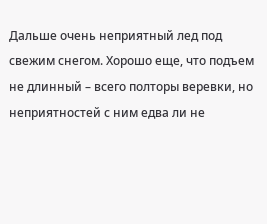Дальше очень неприятный лед под свежим снегом. Хорошо еще, что подъем не длинный – всего полторы веревки, но неприятностей с ним едва ли не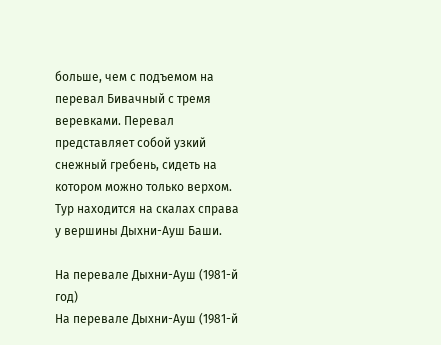больше, чем с подъемом на перевал Бивачный с тремя веревками. Перевал представляет собой узкий снежный гребень, сидеть на котором можно только верхом. Тур находится на скалах справа у вершины Дыхни-Ауш Баши.

На перевале Дыхни-Ауш (1981-й год)
На перевале Дыхни-Ауш (1981-й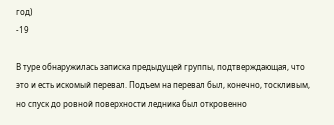год)
-19

В туре обнаружилась записка предыдущей группы, подтверждающая, что это и есть искомый перевал. Подъем на перевал был, конечно, тоскливым, но спуск до ровной поверхности ледника был откровенно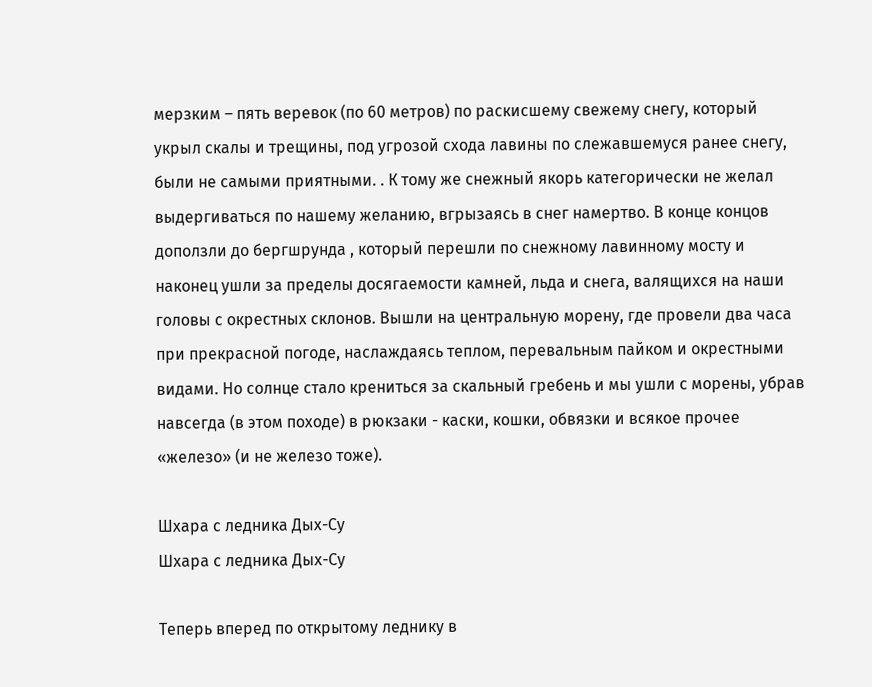мерзким – пять веревок (по 60 метров) по раскисшему свежему снегу, который укрыл скалы и трещины, под угрозой схода лавины по слежавшемуся ранее снегу, были не самыми приятными. . К тому же снежный якорь категорически не желал выдергиваться по нашему желанию, вгрызаясь в снег намертво. В конце концов доползли до бергшрунда , который перешли по снежному лавинному мосту и наконец ушли за пределы досягаемости камней, льда и снега, валящихся на наши головы с окрестных склонов. Вышли на центральную морену, где провели два часа при прекрасной погоде, наслаждаясь теплом, перевальным пайком и окрестными видами. Но солнце стало крениться за скальный гребень и мы ушли с морены, убрав навсегда (в этом походе) в рюкзаки - каски, кошки, обвязки и всякое прочее «железо» (и не железо тоже).

Шхара с ледника Дых-Су
Шхара с ледника Дых-Су

Теперь вперед по открытому леднику в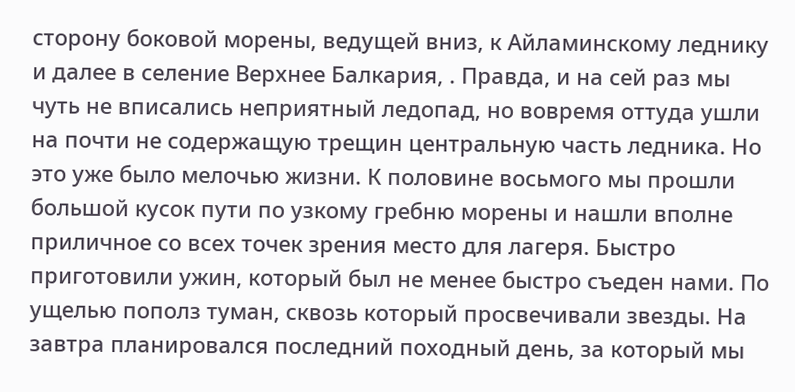сторону боковой морены, ведущей вниз, к Айламинскому леднику и далее в селение Верхнее Балкария, . Правда, и на сей раз мы чуть не вписались неприятный ледопад, но вовремя оттуда ушли на почти не содержащую трещин центральную часть ледника. Но это уже было мелочью жизни. К половине восьмого мы прошли большой кусок пути по узкому гребню морены и нашли вполне приличное со всех точек зрения место для лагеря. Быстро приготовили ужин, который был не менее быстро съеден нами. По ущелью пополз туман, сквозь который просвечивали звезды. На завтра планировался последний походный день, за который мы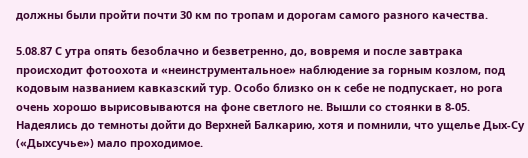должны были пройти почти 30 км по тропам и дорогам самого разного качества.

5.08.87 С утра опять безоблачно и безветренно, до, вовремя и после завтрака происходит фотоохота и «неинструментальное» наблюдение за горным козлом, под кодовым названием кавказский тур. Особо близко он к себе не подпускает, но рога очень хорошо вырисовываются на фоне светлого не. Вышли со стоянки в 8-05. Надеялись до темноты дойти до Верхней Балкарию, хотя и помнили, что ущелье Дых-Су («Дыхсучье») мало проходимое.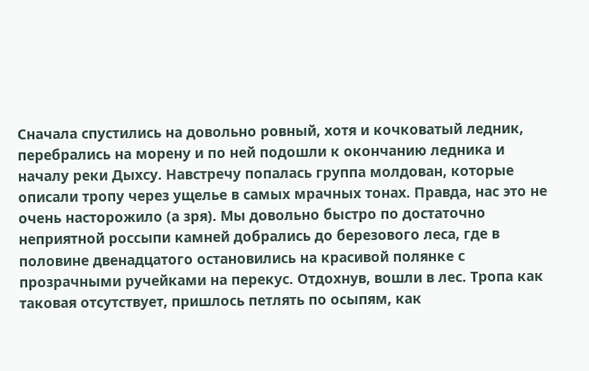Сначала спустились на довольно ровный, хотя и кочковатый ледник, перебрались на морену и по ней подошли к окончанию ледника и началу реки Дыхсу. Навстречу попалась группа молдован, которые описали тропу через ущелье в самых мрачных тонах. Правда, нас это не очень насторожило (а зря). Мы довольно быстро по достаточно неприятной россыпи камней добрались до березового леса, где в половине двенадцатого остановились на красивой полянке с прозрачными ручейками на перекус. Отдохнув, вошли в лес. Тропа как таковая отсутствует, пришлось петлять по осыпям, как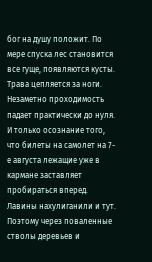бог на душу положит. По мере спуска лес становится все гуще, появляются кусты. Трава цепляется за ноги. Незаметно проходимость падает практически до нуля. И только осознание того, что билеты на самолет на 7-е августа лежащие уже в кармане заставляет пробираться вперед. Лавины нахулиганили и тут. Поэтому через поваленные стволы деревьев и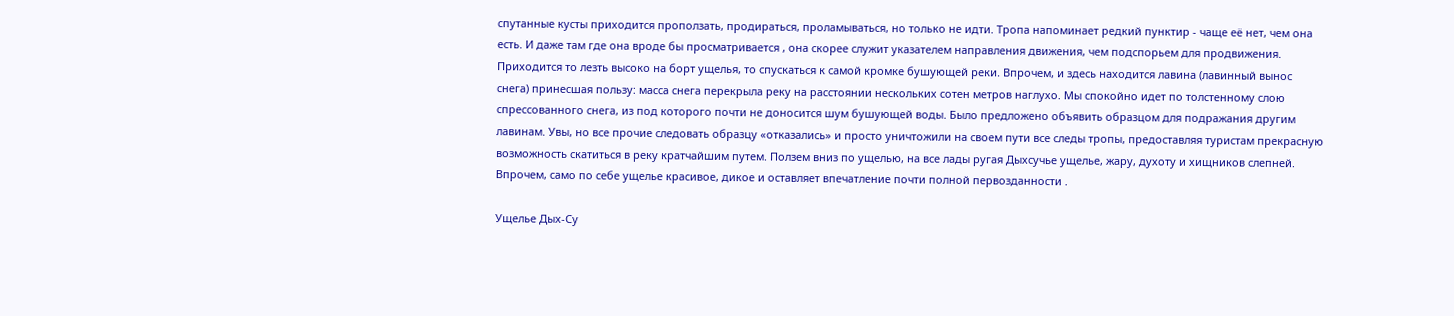спутанные кусты приходится проползать, продираться, проламываться, но только не идти. Тропа напоминает редкий пунктир - чаще её нет, чем она есть. И даже там где она вроде бы просматривается , она скорее служит указателем направления движения, чем подспорьем для продвижения. Приходится то лезть высоко на борт ущелья, то спускаться к самой кромке бушующей реки. Впрочем, и здесь находится лавина (лавинный вынос снега) принесшая пользу: масса снега перекрыла реку на расстоянии нескольких сотен метров наглухо. Мы спокойно идет по толстенному слою спрессованного снега, из под которого почти не доносится шум бушующей воды. Было предложено объявить образцом для подражания другим лавинам. Увы, но все прочие следовать образцу «отказались» и просто уничтожили на своем пути все следы тропы, предоставляя туристам прекрасную возможность скатиться в реку кратчайшим путем. Ползем вниз по ущелью, на все лады ругая Дыхсучье ущелье, жару, духоту и хищников слепней. Впрочем, само по себе ущелье красивое, дикое и оставляет впечатление почти полной первозданности .

Ущелье Дых-Су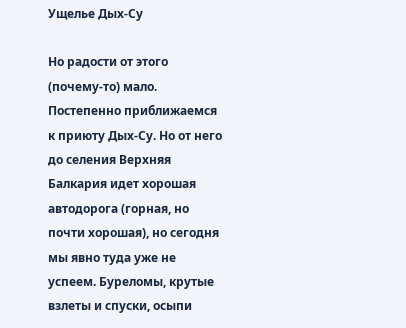Ущелье Дых-Су

Но радости от этого (почему-то) мало. Постепенно приближаемся к приюту Дых-Су. Но от него до селения Верхняя Балкария идет хорошая автодорога (горная, но почти хорошая), но сегодня мы явно туда уже не успеем. Буреломы, крутые взлеты и спуски, осыпи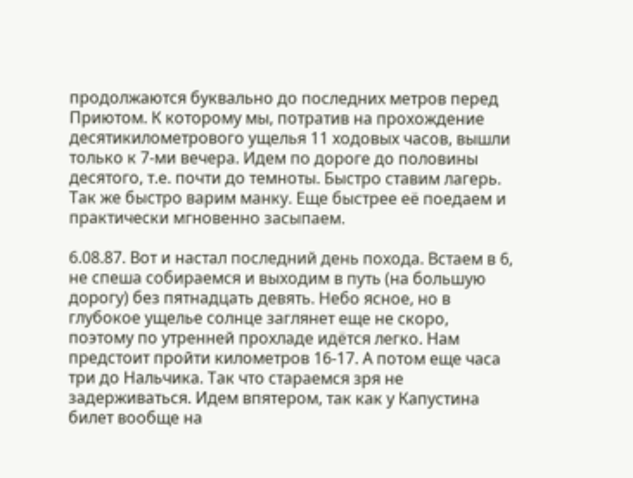продолжаются буквально до последних метров перед Приютом. К которому мы, потратив на прохождение десятикилометрового ущелья 11 ходовых часов, вышли только к 7-ми вечера. Идем по дороге до половины десятого, т.е. почти до темноты. Быстро ставим лагерь. Так же быстро варим манку. Еще быстрее её поедаем и практически мгновенно засыпаем.

6.08.87. Вот и настал последний день похода. Встаем в 6, не спеша собираемся и выходим в путь (на большую дорогу) без пятнадцать девять. Небо ясное, но в глубокое ущелье солнце заглянет еще не скоро, поэтому по утренней прохладе идётся легко. Нам предстоит пройти километров 16-17. А потом еще часа три до Нальчика. Так что стараемся зря не задерживаться. Идем впятером, так как у Капустина билет вообще на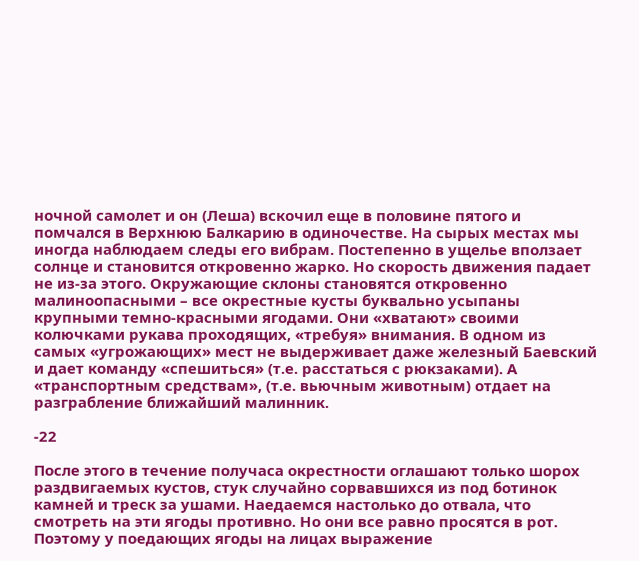ночной самолет и он (Леша) вскочил еще в половине пятого и помчался в Верхнюю Балкарию в одиночестве. На сырых местах мы иногда наблюдаем следы его вибрам. Постепенно в ущелье вползает солнце и становится откровенно жарко. Но скорость движения падает не из-за этого. Окружающие склоны становятся откровенно малиноопасными – все окрестные кусты буквально усыпаны крупными темно-красными ягодами. Они «хватают» своими колючками рукава проходящих, «требуя» внимания. В одном из самых «угрожающих» мест не выдерживает даже железный Баевский и дает команду «спешиться» (т.е. расстаться с рюкзаками). А «транспортным средствам», (т.е. вьючным животным) отдает на разграбление ближайший малинник.

-22

После этого в течение получаса окрестности оглашают только шорох раздвигаемых кустов, стук случайно сорвавшихся из под ботинок камней и треск за ушами. Наедаемся настолько до отвала, что смотреть на эти ягоды противно. Но они все равно просятся в рот. Поэтому у поедающих ягоды на лицах выражение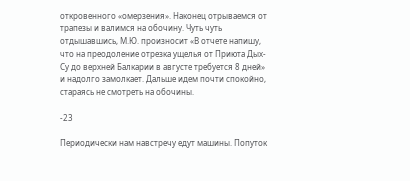откровенного «омерзения». Наконец отрываемся от трапезы и валимся на обочину. Чуть чуть отдышавшись, М.Ю. произносит «В отчете напишу, что на преодоление отрезка ущелья от Приюта Дых-Су до верхней Балкарии в августе требуется 8 дней» и надолго замолкает. Дальше идем почти спокойно, стараясь не смотреть на обочины.

-23

Периодически нам навстречу едут машины. Попуток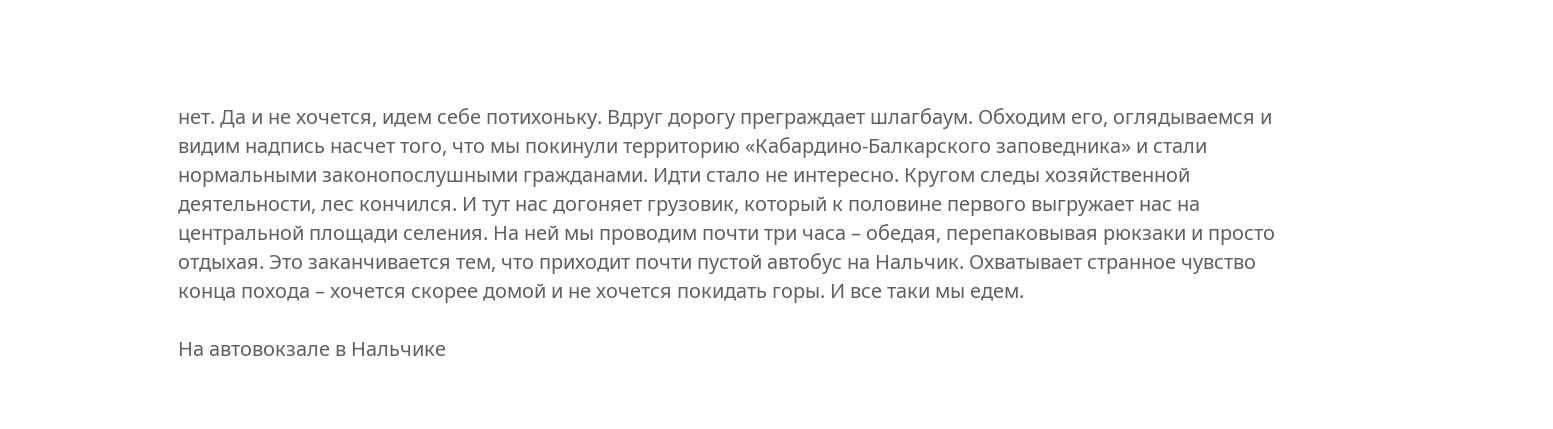нет. Да и не хочется, идем себе потихоньку. Вдруг дорогу преграждает шлагбаум. Обходим его, оглядываемся и видим надпись насчет того, что мы покинули территорию «Кабардино-Балкарского заповедника» и стали нормальными законопослушными гражданами. Идти стало не интересно. Кругом следы хозяйственной деятельности, лес кончился. И тут нас догоняет грузовик, который к половине первого выгружает нас на центральной площади селения. На ней мы проводим почти три часа – обедая, перепаковывая рюкзаки и просто отдыхая. Это заканчивается тем, что приходит почти пустой автобус на Нальчик. Охватывает странное чувство конца похода – хочется скорее домой и не хочется покидать горы. И все таки мы едем.

На автовокзале в Нальчике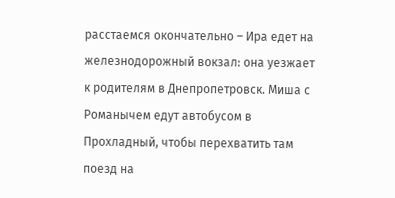расстаемся окончательно – Ира едет на железнодорожный вокзал: она уезжает к родителям в Днепропетровск. Миша с Романычем едут автобусом в Прохладный, чтобы перехватить там поезд на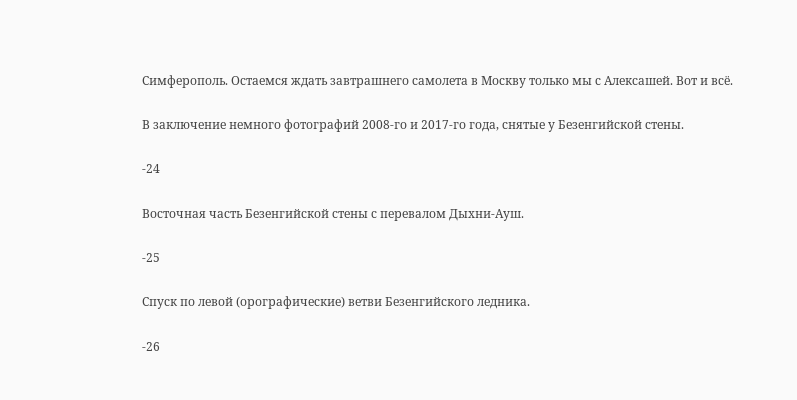Симферополь. Остаемся ждать завтрашнего самолета в Москву только мы с Алексашей. Вот и всё.

В заключение немного фотографий 2008-го и 2017-го года, снятые у Безенгийской стены.

-24

Восточная часть Безенгийской стены с перевалом Дыхни-Ауш.

-25

Спуск по левой (орографические) ветви Безенгийского ледника.

-26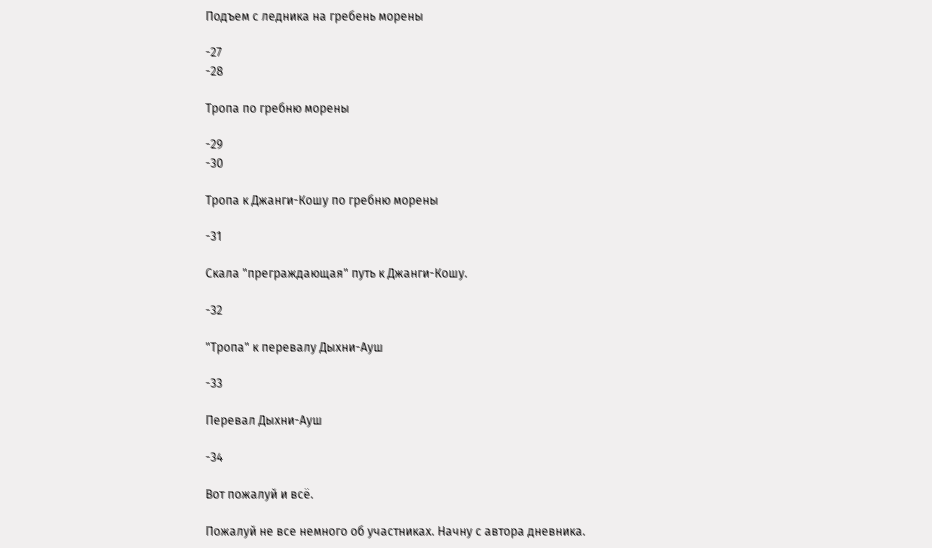Подъем с ледника на гребень морены

-27
-28

Тропа по гребню морены

-29
-30

Тропа к Джанги-Кошу по гребню морены

-31

Скала "преграждающая" путь к Джанги-Кошу.

-32

"Тропа" к перевалу Дыхни-Ауш

-33

Перевал Дыхни-Ауш

-34

Вот пожалуй и всё.

Пожалуй не все немного об участниках. Начну с автора дневника.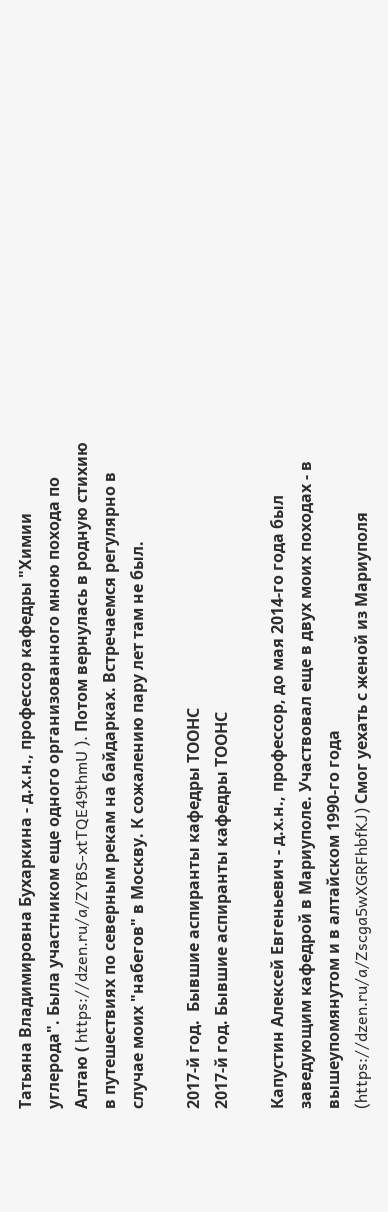Татьяна Владимировна Бухаркина - д.х.н., профессор кафедры "Химии углерода". Была участником еще одного организованного мною похода по Алтаю ( https://dzen.ru/a/ZYBS-xtTQE49thmU ). Потом вернулась в родную стихию в путешествиях по северным рекам на байдарках. Встречаемся регулярно в случае моих "набегов" в Москву. К сожалению пару лет там не был.

2017-й год.  Бывшие аспиранты кафедры ТООНС
2017-й год. Бывшие аспиранты кафедры ТООНС

Капустин Алексей Евгеньевич - д.х.н., профессор, до мая 2014-го года был заведующим кафедрой в Мариуполе. Участвовал еще в двух моих походах - в вышеупомянутом и в алтайском 1990-го года (https://dzen.ru/a/Zscga5wXGRFhbfKJ) Смог уехать с женой из Мариуполя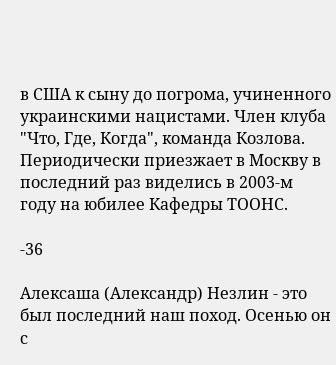в США к сыну до погрома, учиненного украинскими нацистами. Член клуба "Что, Где, Когда", команда Козлова. Периодически приезжает в Москву в последний раз виделись в 2003-м году на юбилее Кафедры ТООНС.

-36

Алексаша (Александр) Незлин - это был последний наш поход. Осенью он с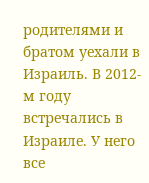родителями и братом уехали в Израиль. В 2012-м году встречались в Израиле. У него все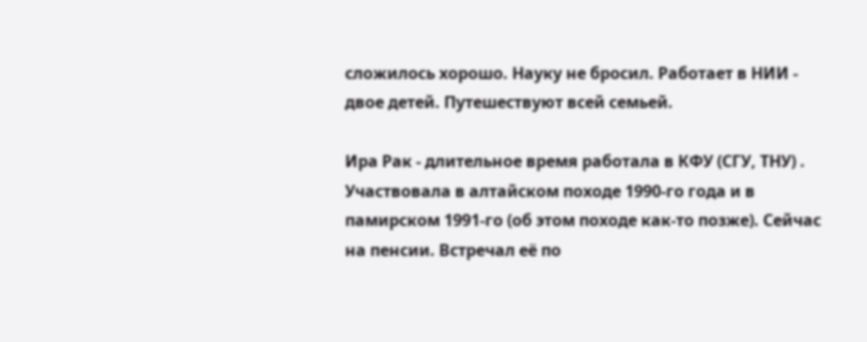сложилось хорошо. Науку не бросил. Работает в НИИ - двое детей. Путешествуют всей семьей.

Ира Рак - длительное время работала в КФУ (СГУ, ТНУ) . Участвовала в алтайском походе 1990-го года и в памирском 1991-го (об этом походе как-то позже). Сейчас на пенсии. Встречал её по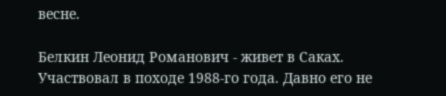весне.

Белкин Леонид Романович - живет в Саках. Участвовал в походе 1988-го года. Давно его не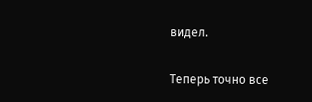видел.

Теперь точно все